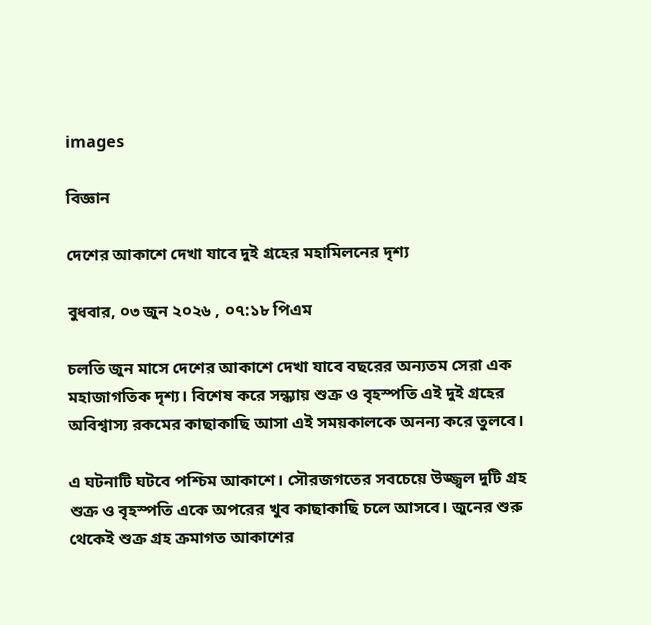images

বিজ্ঞান

দেশের আকাশে দেখা যাবে দুই গ্রহের মহামিলনের দৃশ্য

বুধবার, ০৩ জুন ২০২৬ , ০৭:১৮ পিএম

চলতি জুন মাসে দেশের আকাশে দেখা যাবে বছরের অন্যতম সেরা এক মহাজাগতিক দৃশ্য। বিশেষ করে সন্ধ্যায় শুক্র ও বৃহস্পতি এই দুই গ্রহের অবিশ্বাস্য রকমের কাছাকাছি আসা এই সময়কালকে অনন্য করে তুলবে।

এ ঘটনাটি ঘটবে পশ্চিম আকাশে। সৌরজগতের সবচেয়ে উজ্জ্বল দুটি গ্রহ শুক্র ও বৃহস্পতি একে অপরের খুব কাছাকাছি চলে আসবে। জুনের শুরু থেকেই শুক্র গ্রহ ক্রমাগত আকাশের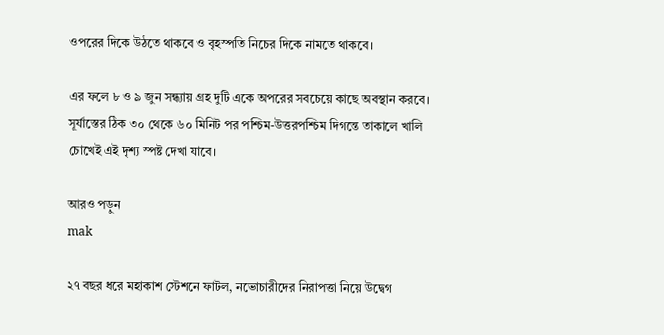ওপরের দিকে উঠতে থাকবে ও বৃহস্পতি নিচের দিকে নামতে থাকবে।

এর ফলে ৮ ও ৯ জুন সন্ধ্যায় গ্রহ দুটি একে অপরের সবচেয়ে কাছে অবস্থান করবে। সূর্যাস্তের ঠিক ৩০ থেকে ৬০ মিনিট পর পশ্চিম-উত্তরপশ্চিম দিগন্তে তাকালে খালি চোখেই এই দৃশ্য স্পষ্ট দেখা যাবে।

আরও পড়ুন
mak

২৭ বছর ধরে মহাকাশ স্টেশনে ফাটল, নভোচারীদের নিরাপত্তা নিয়ে উদ্বেগ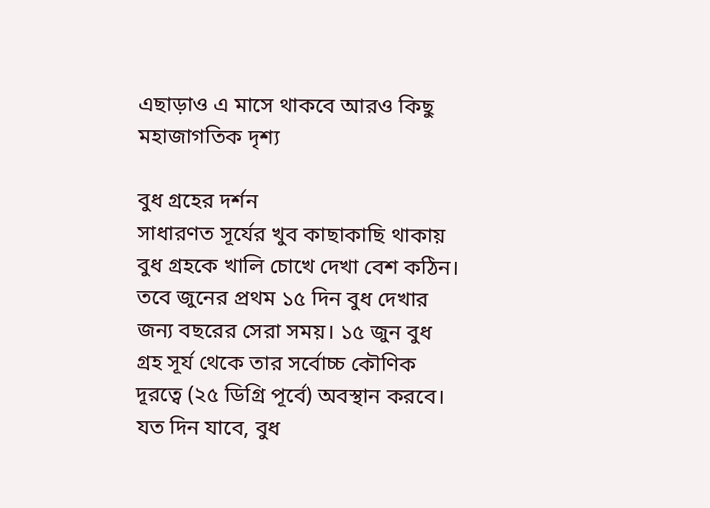এছাড়াও এ মাসে থাকবে আরও কিছু মহাজাগতিক দৃশ্য

বুধ গ্রহের দর্শন
সাধারণত সূর্যের খুব কাছাকাছি থাকায় বুধ গ্রহকে খালি চোখে দেখা বেশ কঠিন। তবে জুনের প্রথম ১৫ দিন বুধ দেখার জন্য বছরের সেরা সময়। ১৫ জুন বুধ গ্রহ সূর্য থেকে তার সর্বোচ্চ কৌণিক দূরত্বে (২৫ ডিগ্রি পূর্বে) অবস্থান করবে। যত দিন যাবে, বুধ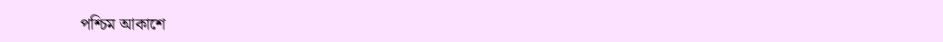পশ্চিম আকাশে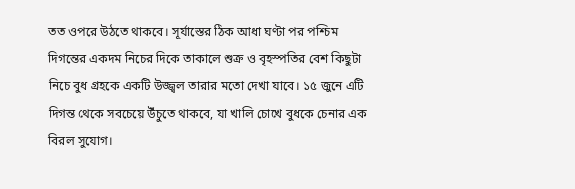তত ওপরে উঠতে থাকবে। সূর্যাস্তের ঠিক আধা ঘণ্টা পর পশ্চিম দিগন্তের একদম নিচের দিকে তাকালে শুক্র ও বৃহস্পতির বেশ কিছুটা নিচে বুধ গ্রহকে একটি উজ্জ্বল তারার মতো দেখা যাবে। ১৫ জুনে এটি দিগন্ত থেকে সবচেয়ে উঁচুতে থাকবে, যা খালি চোখে বুধকে চেনার এক বিরল সুযোগ।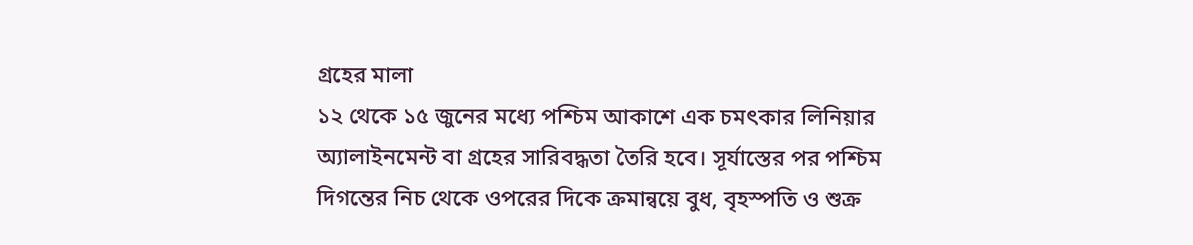গ্রহের মালা
১২ থেকে ১৫ জুনের মধ্যে পশ্চিম আকাশে এক চমৎকার লিনিয়ার অ্যালাইনমেন্ট বা গ্রহের সারিবদ্ধতা তৈরি হবে। সূর্যাস্তের পর পশ্চিম দিগন্তের নিচ থেকে ওপরের দিকে ক্রমান্বয়ে বুধ, বৃহস্পতি ও শুক্র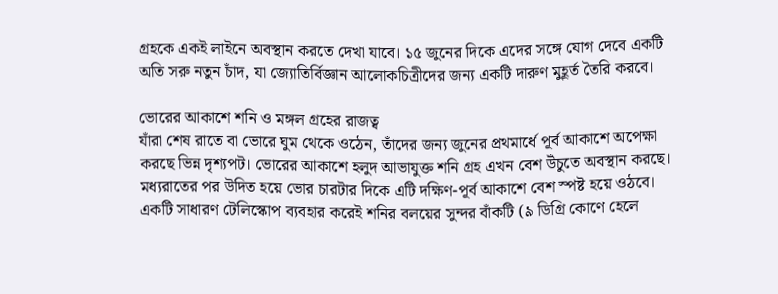গ্রহকে একই লাইনে অবস্থান করতে দেখা যাবে। ১৫ জুনের দিকে এদের সঙ্গে যোগ দেবে একটি অতি সরু নতুন চাঁদ, যা জ্যোতির্বিজ্ঞান আলোকচিত্রীদের জন্য একটি দারুণ মুহূর্ত তৈরি করবে।

ভোরের আকাশে শনি ও মঙ্গল গ্রহের রাজত্ব
যাঁরা শেষ রাতে বা ভোরে ঘুম থেকে ওঠেন, তাঁদের জন্য জুনের প্রথমার্ধে পূর্ব আকাশে অপেক্ষা করছে ভিন্ন দৃশ্যপট। ভোরের আকাশে হলুদ আভাযুক্ত শনি গ্রহ এখন বেশ উঁচুতে অবস্থান করছে। মধ্যরাতের পর উদিত হয়ে ভোর চারটার দিকে এটি দক্ষিণ-পূর্ব আকাশে বেশ স্পষ্ট হয়ে ওঠবে। একটি সাধারণ টেলিস্কোপ ব্যবহার করেই শনির বলয়ের সুন্দর বাঁকটি (৯ ডিগ্রি কোণে হেলে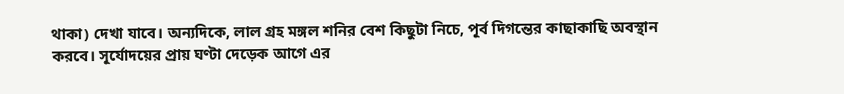থাকা) দেখা যাবে। অন্যদিকে, লাল গ্রহ মঙ্গল শনির বেশ কিছুটা নিচে, পূর্ব দিগন্তের কাছাকাছি অবস্থান করবে। সূর্যোদয়ের প্রায় ঘণ্টা দেড়েক আগে এর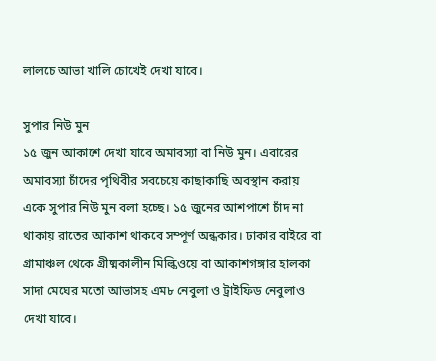লালচে আভা খালি চোখেই দেখা যাবে।

সুপার নিউ মুন
১৫ জুন আকাশে দেখা যাবে অমাবস্যা বা নিউ মুন। এবারের অমাবস্যা চাঁদের পৃথিবীর সবচেয়ে কাছাকাছি অবস্থান করায় একে সুপার নিউ মুন বলা হচ্ছে। ১৫ জুনের আশপাশে চাঁদ না থাকায় রাতের আকাশ থাকবে সম্পূর্ণ অন্ধকার। ঢাকার বাইরে বা গ্রামাঞ্চল থেকে গ্রীষ্মকালীন মিল্কিওয়ে বা আকাশগঙ্গার হালকা সাদা মেঘের মতো আভাসহ এম৮ নেবুলা ও ট্রাইফিড নেবুলাও দেখা যাবে।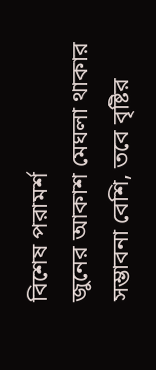বিশেষ পরামর্শ
জুনের আকাশ মেঘলা থাকার সম্ভাবনা বেশি, তবে বৃষ্টির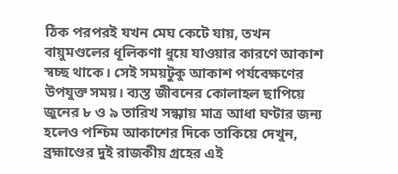ঠিক পরপরই যখন মেঘ কেটে যায়, তখন বায়ুমণ্ডলের ধূলিকণা ধুয়ে যাওয়ার কারণে আকাশ স্বচ্ছ থাকে। সেই সময়টুকু আকাশ পর্যবেক্ষণের উপযুক্ত সময়। ব্যস্ত জীবনের কোলাহল ছাপিয়ে জুনের ৮ ও ৯ তারিখ সন্ধ্যায় মাত্র আধা ঘণ্টার জন্য হলেও পশ্চিম আকাশের দিকে তাকিয়ে দেখুন, ব্রহ্মাণ্ডের দুই রাজকীয় গ্রহের এই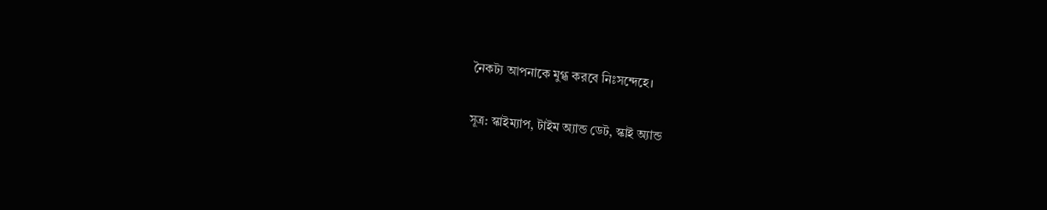নৈকট্য আপনাকে মুগ্ধ করবে নিঃসন্দেহে।

সূত্র: স্কাইম্যাপ, টাইম অ্যান্ড ডেট, স্কাই অ্যান্ড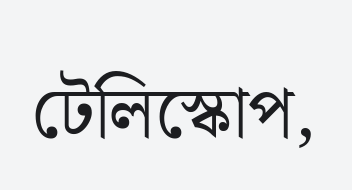টেলিস্কোপ,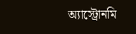অ্যাস্ট্রোনমি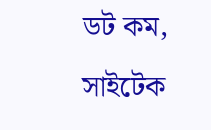ডট কম, সাইটেক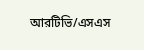আরটিভি/এসএস